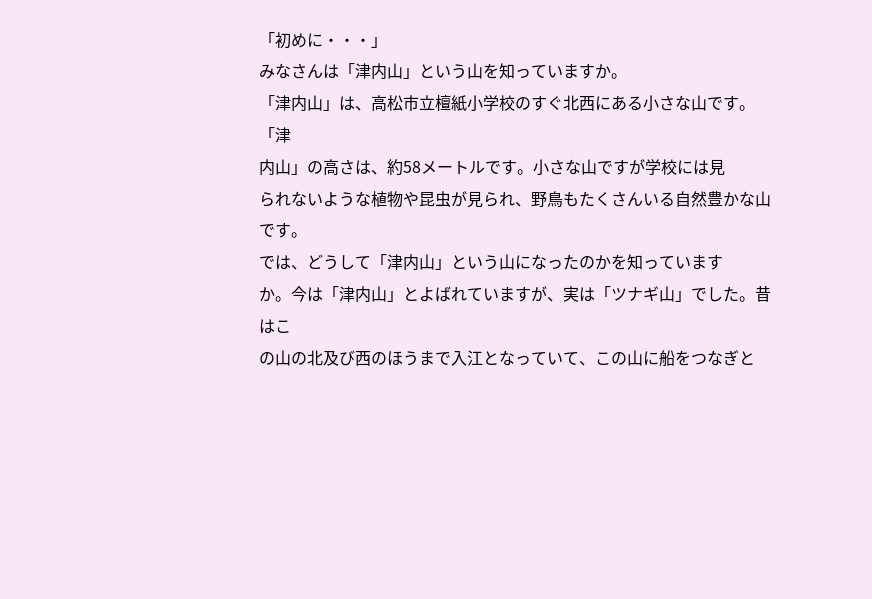「初めに・・・」
みなさんは「津内山」という山を知っていますか。
「津内山」は、高松市立檀紙小学校のすぐ北西にある小さな山です。「津
内山」の高さは、約58メートルです。小さな山ですが学校には見
られないような植物や昆虫が見られ、野鳥もたくさんいる自然豊かな山
です。
では、どうして「津内山」という山になったのかを知っています
か。今は「津内山」とよばれていますが、実は「ツナギ山」でした。昔はこ
の山の北及び西のほうまで入江となっていて、この山に船をつなぎと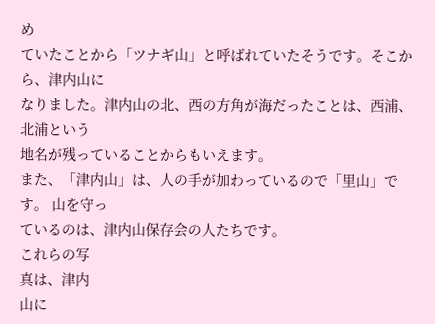め
ていたことから「ツナギ山」と呼ばれていたそうです。そこから、津内山に
なりました。津内山の北、西の方角が海だったことは、西浦、北浦という
地名が残っていることからもいえます。
また、「津内山」は、人の手が加わっているので「里山」です。 山を守っ
ているのは、津内山保存会の人たちです。
これらの写
真は、津内
山に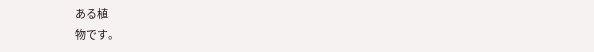ある植
物です。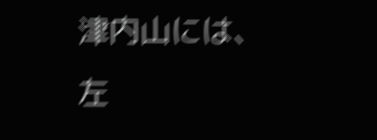津内山には、左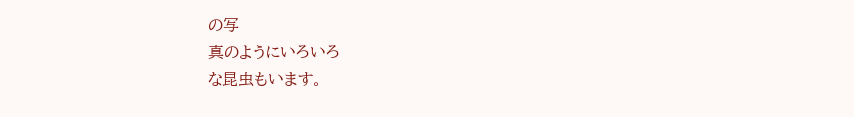の写
真のようにいろいろ
な昆虫もいます。